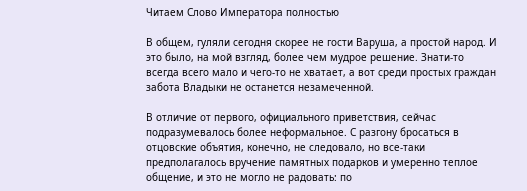Читаем Слово Императора полностью

В общем, гуляли сегодня скорее не гости Варуша, а простой народ. И это было, на мой взгляд, более чем мудрое решение. Знати-то всегда всего мало и чего-то не хватает, а вот среди простых граждан забота Владыки не останется незамеченной.

В отличие от первого, официального приветствия, сейчас подразумевалось более неформальное. С разгону бросаться в отцовские объятия, конечно, не следовало, но все-таки предполагалось вручение памятных подарков и умеренно теплое общение, и это не могло не радовать: по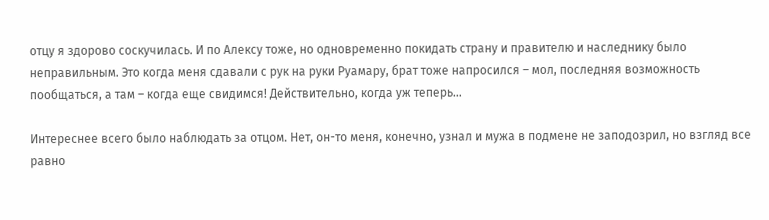отцу я здорово соскучилась. И по Алексу тоже, но одновременно покидать страну и правителю и наследнику было неправильным. Это когда меня сдавали с рук на руки Руамару, брат тоже напросился – мол, последняя возможность пообщаться, а там – когда еще свидимся! Действительно, когда уж теперь…

Интереснее всего было наблюдать за отцом. Нет, он-то меня, конечно, узнал и мужа в подмене не заподозрил, но взгляд все равно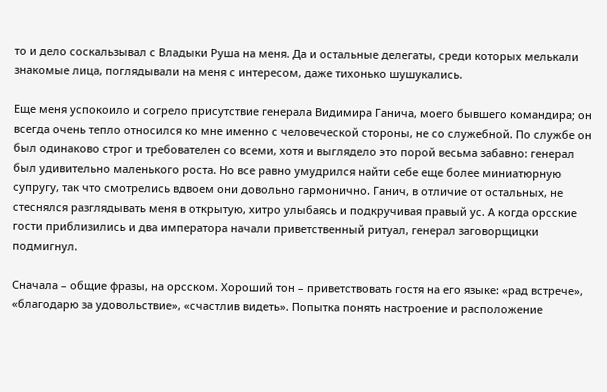то и дело соскальзывал с Владыки Руша на меня. Да и остальные делегаты, среди которых мелькали знакомые лица, поглядывали на меня с интересом, даже тихонько шушукались.

Еще меня успокоило и согрело присутствие генерала Видимира Ганича, моего бывшего командира; он всегда очень тепло относился ко мне именно с человеческой стороны, не со служебной. По службе он был одинаково строг и требователен со всеми, хотя и выглядело это порой весьма забавно: генерал был удивительно маленького роста. Но все равно умудрился найти себе еще более миниатюрную супругу, так что смотрелись вдвоем они довольно гармонично. Ганич, в отличие от остальных, не стеснялся разглядывать меня в открытую, хитро улыбаясь и подкручивая правый ус. А когда орсские гости приблизились и два императора начали приветственный ритуал, генерал заговорщицки подмигнул.

Сначала – общие фразы, на орсском. Хороший тон – приветствовать гостя на его языке: «рад встрече», «благодарю за удовольствие», «счастлив видеть». Попытка понять настроение и расположение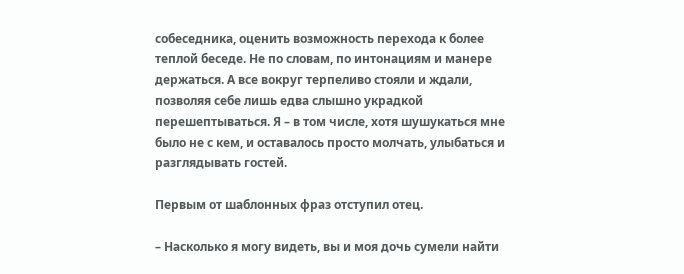собеседника, оценить возможность перехода к более теплой беседе. Не по словам, по интонациям и манере держаться. А все вокруг терпеливо стояли и ждали, позволяя себе лишь едва слышно украдкой перешептываться. Я – в том числе, хотя шушукаться мне было не с кем, и оставалось просто молчать, улыбаться и разглядывать гостей.

Первым от шаблонных фраз отступил отец.

– Насколько я могу видеть, вы и моя дочь сумели найти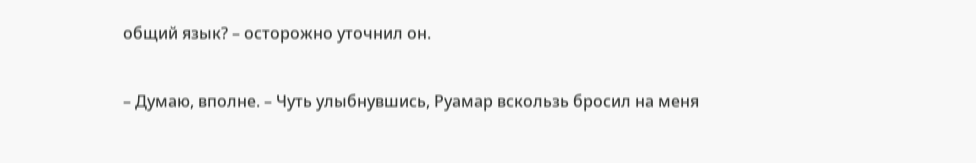общий язык? – осторожно уточнил он.

– Думаю, вполне. – Чуть улыбнувшись, Руамар вскользь бросил на меня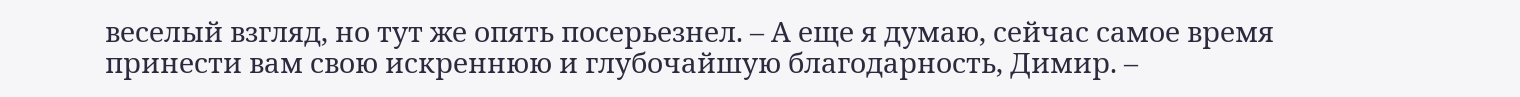веселый взгляд, но тут же опять посерьезнел. – А еще я думаю, сейчас самое время принести вам свою искреннюю и глубочайшую благодарность, Димир. –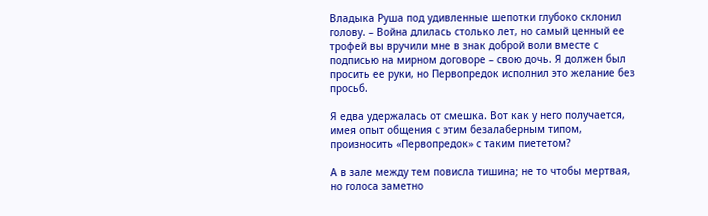Владыка Руша под удивленные шепотки глубоко склонил голову. – Война длилась столько лет, но самый ценный ее трофей вы вручили мне в знак доброй воли вместе с подписью на мирном договоре – свою дочь. Я должен был просить ее руки, но Первопредок исполнил это желание без просьб.

Я едва удержалась от смешка. Вот как у него получается, имея опыт общения с этим безалаберным типом, произносить «Первопредок» с таким пиететом?

А в зале между тем повисла тишина; не то чтобы мертвая, но голоса заметно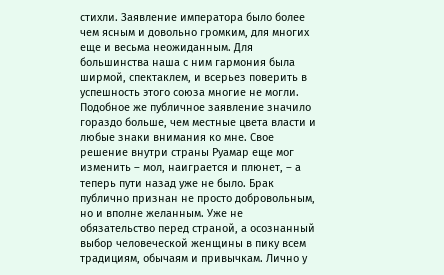стихли. Заявление императора было более чем ясным и довольно громким, для многих еще и весьма неожиданным. Для большинства наша с ним гармония была ширмой, спектаклем, и всерьез поверить в успешность этого союза многие не могли. Подобное же публичное заявление значило гораздо больше, чем местные цвета власти и любые знаки внимания ко мне. Свое решение внутри страны Руамар еще мог изменить – мол, наиграется и плюнет, – а теперь пути назад уже не было. Брак публично признан не просто добровольным, но и вполне желанным. Уже не обязательство перед страной, а осознанный выбор человеческой женщины в пику всем традициям, обычаям и привычкам. Лично у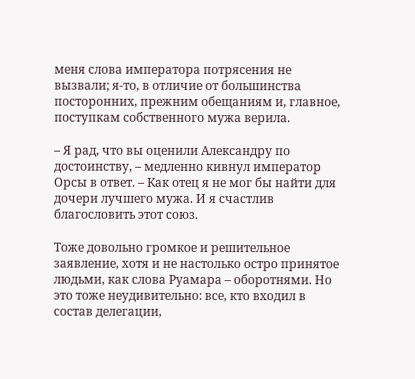меня слова императора потрясения не вызвали; я-то, в отличие от большинства посторонних, прежним обещаниям и, главное, поступкам собственного мужа верила.

– Я рад, что вы оценили Александру по достоинству, – медленно кивнул император Орсы в ответ. – Как отец я не мог бы найти для дочери лучшего мужа. И я счастлив благословить этот союз.

Тоже довольно громкое и решительное заявление, хотя и не настолько остро принятое людьми, как слова Руамара – оборотнями. Но это тоже неудивительно: все, кто входил в состав делегации,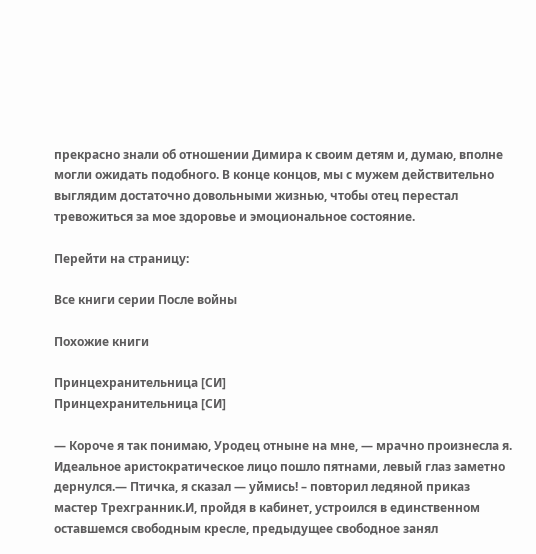прекрасно знали об отношении Димира к своим детям и, думаю, вполне могли ожидать подобного. В конце концов, мы с мужем действительно выглядим достаточно довольными жизнью, чтобы отец перестал тревожиться за мое здоровье и эмоциональное состояние.

Перейти на страницу:

Все книги серии После войны

Похожие книги

Принцехранительница [СИ]
Принцехранительница [СИ]

— Короче я так понимаю, Уродец отныне на мне, — мрачно произнесла я. Идеальное аристократическое лицо пошло пятнами, левый глаз заметно дернулся.— Птичка, я сказал — уймись! – повторил ледяной приказ мастер Трехгранник.И, пройдя в кабинет, устроился в единственном оставшемся свободным кресле, предыдущее свободное занял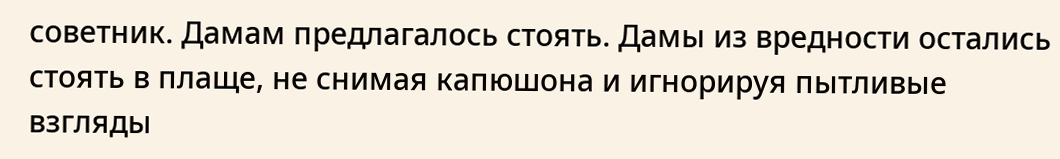советник. Дамам предлагалось стоять. Дамы из вредности остались стоять в плаще, не снимая капюшона и игнорируя пытливые взгляды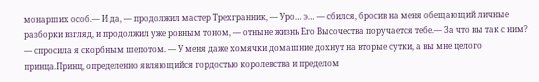монарших особ.— И да, — продолжил мастер Трехгранник, — Уро… э… — сбился, бросив на меня обещающий личные разборки взгляд, и продолжил уже ровным тоном, — отныне жизнь Его Высочества поручается тебе.— За что вы так с ним? — спросила я скорбным шепотом. — У меня даже хомячки домашние дохнут на вторые сутки, а вы мне целого принца.Принц, определенно являющийся гордостью королевства и пределом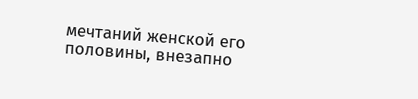мечтаний женской его половины, внезапно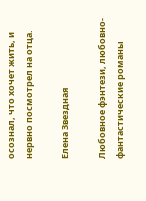осознал, что хочет жить, и нервно посмотрел на отца.

Елена Звездная

Любовное фэнтези, любовно-фантастические романы